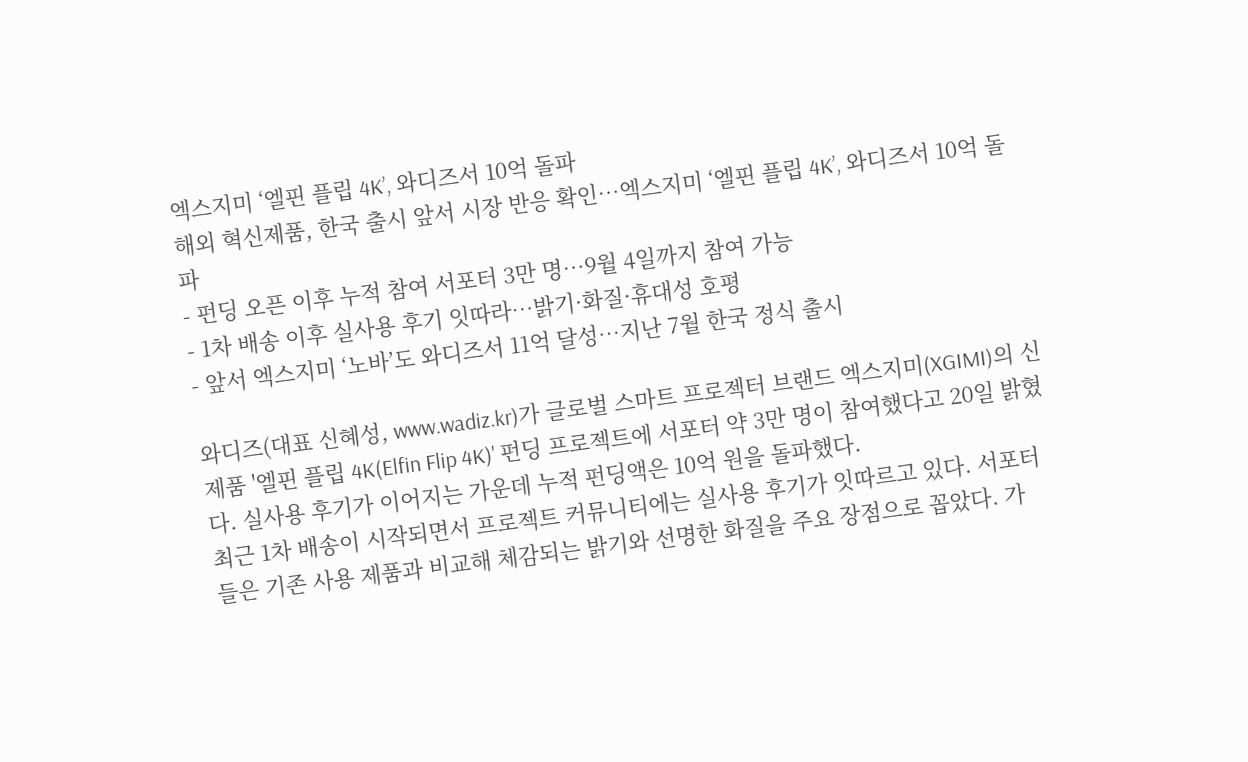엑스지미 ‘엘핀 플립 4K’, 와디즈서 10억 돌파
해외 혁신제품, 한국 출시 앞서 시장 반응 확인…엑스지미 ‘엘핀 플립 4K’, 와디즈서 10억 돌파
- 펀딩 오픈 이후 누적 참여 서포터 3만 명…9월 4일까지 참여 가능
- 1차 배송 이후 실사용 후기 잇따라…밝기·화질·휴대성 호평
- 앞서 엑스지미 ‘노바’도 와디즈서 11억 달성…지난 7월 한국 정식 출시

와디즈(대표 신혜성, www.wadiz.kr)가 글로벌 스마트 프로젝터 브랜드 엑스지미(XGIMI)의 신제품 '엘핀 플립 4K(Elfin Flip 4K)' 펀딩 프로젝트에 서포터 약 3만 명이 참여했다고 20일 밝혔다. 실사용 후기가 이어지는 가운데 누적 펀딩액은 10억 원을 돌파했다.
최근 1차 배송이 시작되면서 프로젝트 커뮤니티에는 실사용 후기가 잇따르고 있다. 서포터들은 기존 사용 제품과 비교해 체감되는 밝기와 선명한 화질을 주요 장점으로 꼽았다. 가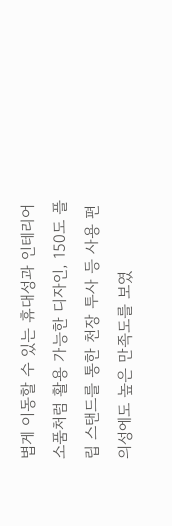볍게 이동할 수 있는 휴대성과 인테리어 소품처럼 활용 가능한 디자인, 150도 플립 스탠드를 통한 천장 투사 등 사용 편의성에도 높은 만족도를 보였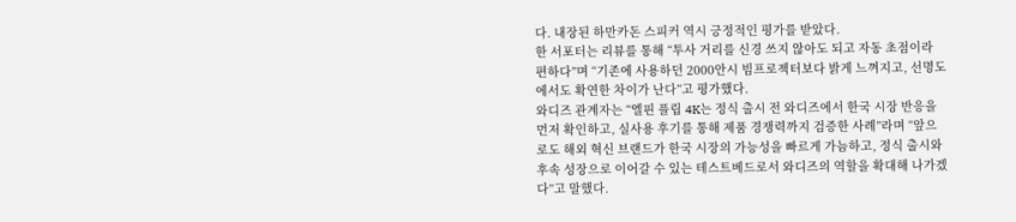다. 내장된 하만카돈 스피커 역시 긍정적인 평가를 받았다.
한 서포터는 리뷰를 통해 “투사 거리를 신경 쓰지 않아도 되고 자동 초점이라 편하다”며 “기존에 사용하던 2000안시 빔프로젝터보다 밝게 느껴지고, 선명도에서도 확연한 차이가 난다”고 평가했다.
와디즈 관계자는 “엘핀 플립 4K는 정식 출시 전 와디즈에서 한국 시장 반응을 먼저 확인하고, 실사용 후기를 통해 제품 경쟁력까지 검증한 사례”라며 “앞으로도 해외 혁신 브랜드가 한국 시장의 가능성을 빠르게 가늠하고, 정식 출시와 후속 성장으로 이어갈 수 있는 테스트베드로서 와디즈의 역할을 확대해 나가겠다”고 말했다.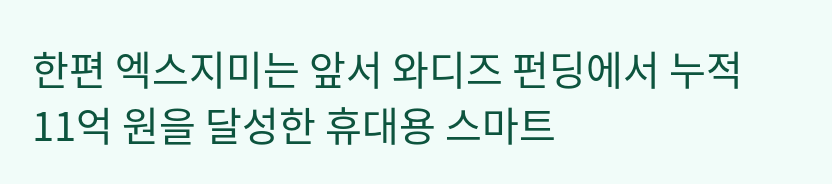한편 엑스지미는 앞서 와디즈 펀딩에서 누적 11억 원을 달성한 휴대용 스마트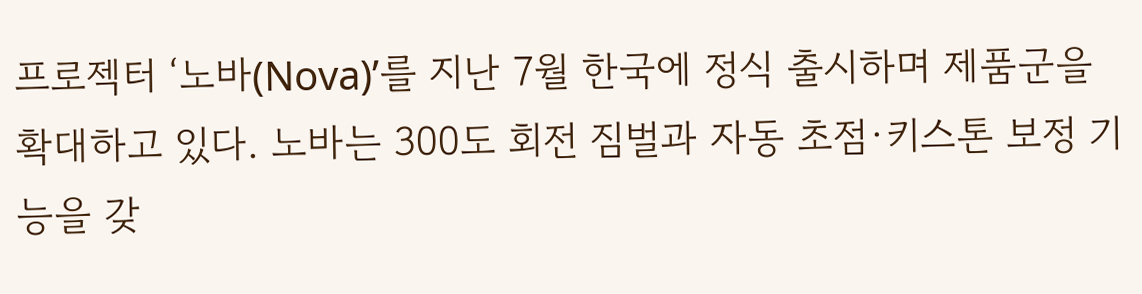프로젝터 ‘노바(Nova)’를 지난 7월 한국에 정식 출시하며 제품군을 확대하고 있다. 노바는 300도 회전 짐벌과 자동 초점·키스톤 보정 기능을 갖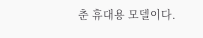춘 휴대용 모델이다.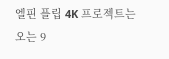엘핀 플립 4K 프로젝트는 오는 9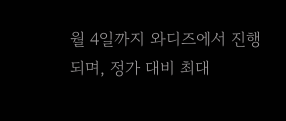월 4일까지 와디즈에서 진행되며, 정가 대비 최대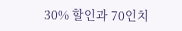30% 할인과 70인치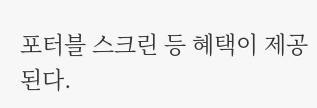포터블 스크린 등 혜택이 제공된다.